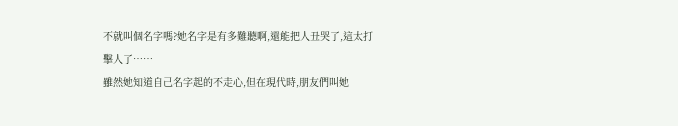不就叫個名字嗎?她名字是有多難聽啊,還能把人丑哭了,這太打擊人了……
雖然她知道自己名字起的不走心,但在現代時,朋友們叫她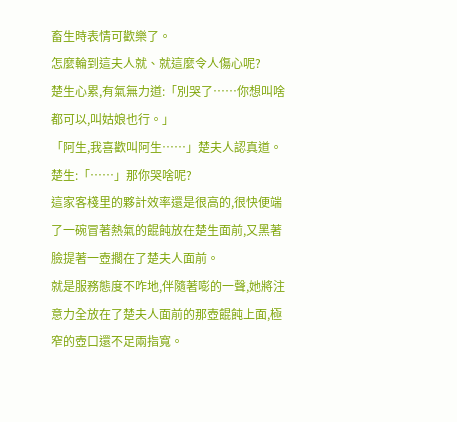畜生時表情可歡樂了。
怎麼輪到這夫人就、就這麼令人傷心呢?
楚生心累,有氣無力道:「別哭了……你想叫啥都可以,叫姑娘也行。」
「阿生,我喜歡叫阿生……」楚夫人認真道。
楚生:「……」那你哭啥呢?
這家客棧里的夥計效率還是很高的,很快便端了一碗冒著熱氣的餛飩放在楚生面前,又黑著臉提著一壺擱在了楚夫人面前。
就是服務態度不咋地,伴隨著嘭的一聲,她將注意力全放在了楚夫人面前的那壺餛飩上面,極窄的壺口還不足兩指寬。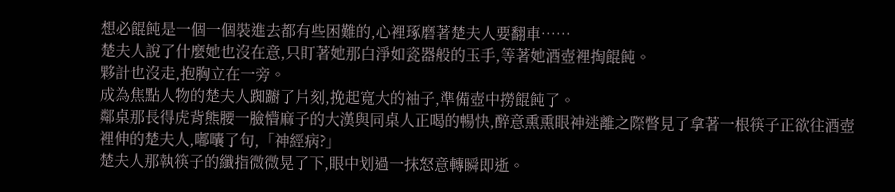想必餛飩是一個一個裝進去都有些困難的,心裡琢磨著楚夫人要翻車……
楚夫人說了什麼她也沒在意,只盯著她那白淨如瓷器般的玉手,等著她酒壺裡掏餛飩。
夥計也沒走,抱胸立在一旁。
成為焦點人物的楚夫人踟躕了片刻,挽起寬大的袖子,準備壺中撈餛飩了。
鄰桌那長得虎背熊腰一臉懵麻子的大漢與同桌人正喝的暢快,醉意熏熏眼神迷離之際瞥見了拿著一根筷子正欲往酒壺裡伸的楚夫人,嘟囔了句,「神經病?」
楚夫人那執筷子的纖指微微晃了下,眼中划過一抹怒意轉瞬即逝。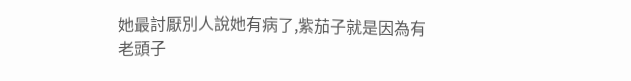她最討厭別人說她有病了,紫茄子就是因為有老頭子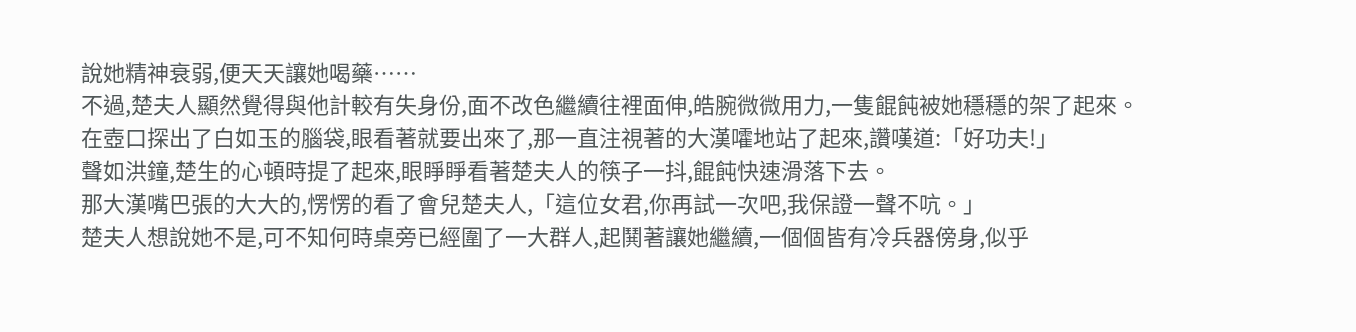說她精神衰弱,便天天讓她喝藥……
不過,楚夫人顯然覺得與他計較有失身份,面不改色繼續往裡面伸,皓腕微微用力,一隻餛飩被她穩穩的架了起來。
在壺口探出了白如玉的腦袋,眼看著就要出來了,那一直注視著的大漢嚯地站了起來,讚嘆道:「好功夫!」
聲如洪鐘,楚生的心頓時提了起來,眼睜睜看著楚夫人的筷子一抖,餛飩快速滑落下去。
那大漢嘴巴張的大大的,愣愣的看了會兒楚夫人,「這位女君,你再試一次吧,我保證一聲不吭。」
楚夫人想說她不是,可不知何時桌旁已經圍了一大群人,起鬨著讓她繼續,一個個皆有冷兵器傍身,似乎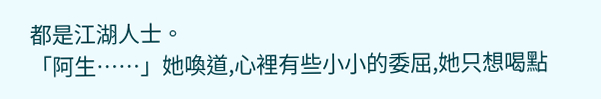都是江湖人士。
「阿生……」她喚道,心裡有些小小的委屈,她只想喝點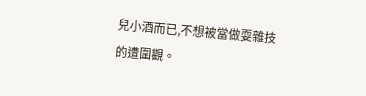兒小酒而已,不想被當做耍雜技的遭圍觀。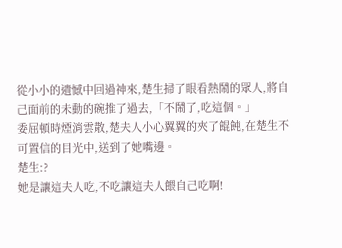從小小的遺憾中回過神來,楚生掃了眼看熱鬧的眾人,將自己面前的未動的碗推了過去,「不鬧了,吃這個。」
委屈頓時煙消雲散,楚夫人小心翼翼的夾了餛飩,在楚生不可置信的目光中,送到了她嘴邊。
楚生:?
她是讓這夫人吃,不吃讓這夫人餵自己吃啊!